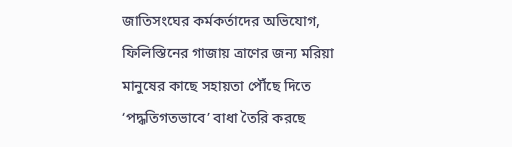জাতিসংঘের কর্মকর্তাদের অভিযোগ, ফিলিস্তিনের গাজায় ত্রাণের জন্য মরিয়া মানুষের কাছে সহায়তা পৌঁছে দিতে ‘পদ্ধতিগতভাবে’ বাধা তৈরি করছে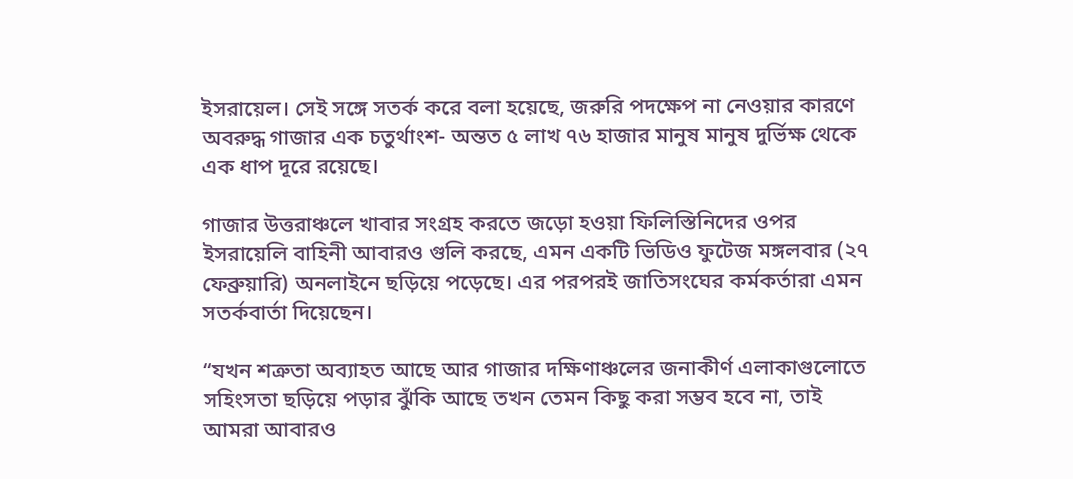ইসরায়েল। সেই সঙ্গে সতর্ক করে বলা হয়েছে, জরুরি পদক্ষেপ না নেওয়ার কারণে অবরুদ্ধ গাজার এক চতুর্থাংশ- অন্তত ৫ লাখ ৭৬ হাজার মানুষ মানুষ দুর্ভিক্ষ থেকে এক ধাপ দূরে রয়েছে।

গাজার উত্তরাঞ্চলে খাবার সংগ্রহ করতে জড়ো হওয়া ফিলিস্তিনিদের ওপর ইসরায়েলি বাহিনী আবারও গুলি করছে, এমন একটি ভিডিও ফুটেজ মঙ্গলবার (২৭ ফেব্রুয়ারি) অনলাইনে ছড়িয়ে পড়েছে। এর পরপরই জাতিসংঘের কর্মকর্তারা এমন সতর্কবার্তা দিয়েছেন।

“যখন শত্রুতা অব্যাহত আছে আর গাজার দক্ষিণাঞ্চলের জনাকীর্ণ এলাকাগুলোতে সহিংসতা ছড়িয়ে পড়ার ঝুঁকি আছে তখন তেমন কিছু করা সম্ভব হবে না, তাই আমরা আবারও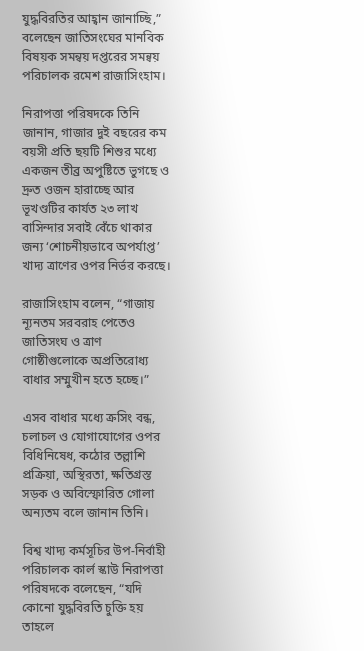যুদ্ধবিরতির আহ্বান জানাচ্ছি,” বলেছেন জাতিসংঘের মানবিক বিষয়ক সমন্বয় দপ্তরের সমন্বয় পরিচালক রমেশ রাজাসিংহাম।

নিরাপত্তা পরিষদকে তিনি জানান, গাজার দুই বছরের কম বয়সী প্রতি ছয়টি শিশুর মধ্যে একজন তীব্র অপুষ্টিতে ভুগছে ও দ্রুত ওজন হারাচ্ছে আর ভূখণ্ডটির কার্যত ২৩ লাখ বাসিন্দার সবাই বেঁচে থাকার জন্য ‘শোচনীয়ভাবে অপর্যাপ্ত’ খাদ্য ত্রাণের ওপর নির্ভর করছে।

রাজাসিংহাম বলেন, “গাজায় ন্যূনতম সরবরাহ পেতেও জাতিসংঘ ও ত্রাণ গোষ্ঠীগুলোকে অপ্রতিরোধ্য বাধার সম্মুখীন হতে হচ্ছে।”

এসব বাধার মধ্যে ক্রসিং বন্ধ, চলাচল ও যোগাযোগের ওপর বিধিনিষেধ, কঠোর তল্লাশি প্রক্রিয়া, অস্থিরতা, ক্ষতিগ্রস্ত সড়ক ও অবিস্ফোরিত গোলা অন্যতম বলে জানান তিনি।

বিশ্ব খাদ্য কর্মসূচির উপ-নির্বাহী পরিচালক কার্ল স্কাউ নিরাপত্তা পরিষদকে বলেছেন, “যদি কোনো যুদ্ধবিরতি চুক্তি হয় তাহলে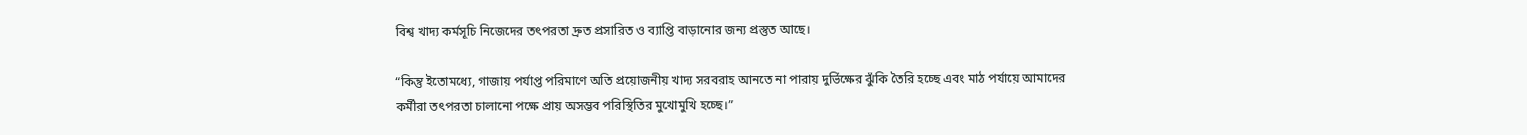বিশ্ব খাদ্য কর্মসূচি নিজেদের তৎপরতা দ্রুত প্রসারিত ও ব্যাপ্তি বাড়ানোর জন্য প্রস্তুত আছে।

“কিন্তু ইতোমধ্যে, গাজায় পর্যাপ্ত পরিমাণে অতি প্রয়োজনীয় খাদ্য সরবরাহ আনতে না পারায় দুর্ভিক্ষের ঝুঁকি তৈরি হচ্ছে এবং মাঠ পর্যায়ে আমাদের কর্মীরা তৎপরতা চালানো পক্ষে প্রায় অসম্ভব পরিস্থিতির মুখোমুখি হচ্ছে।”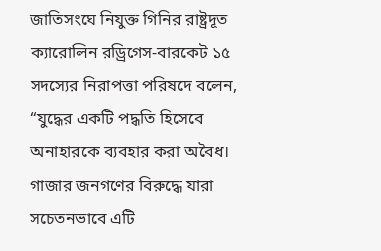জাতিসংঘে নিযুক্ত গিনির রাষ্ট্রদূত ক্যারোলিন রড্রিগেস-বারকেট ১৫ সদস্যের নিরাপত্তা পরিষদে বলেন, “যুদ্ধের একটি পদ্ধতি হিসেবে অনাহারকে ব্যবহার করা অবৈধ। গাজার জনগণের বিরুদ্ধে যারা সচেতনভাবে এটি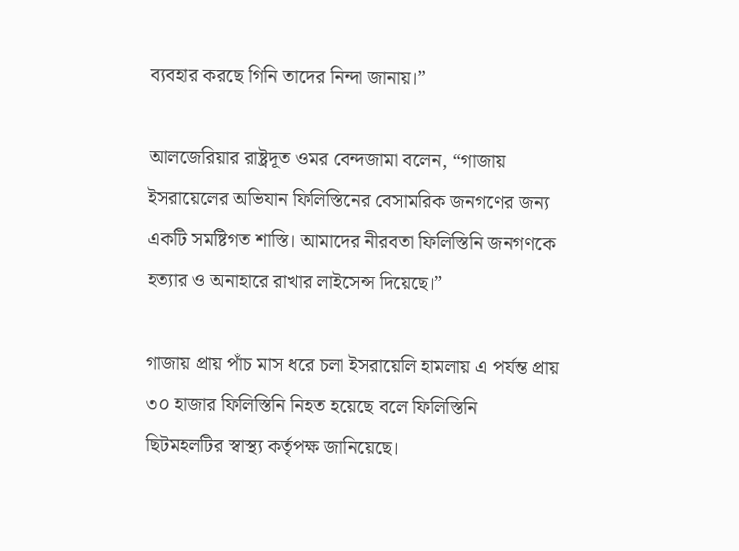ব্যবহার করছে গিনি তাদের নিন্দা জানায়।”

আলজেরিয়ার রাষ্ট্রদূত ওমর বেন্দজামা বলেন, “গাজায় ইসরায়েলের অভিযান ফিলিস্তিনের বেসামরিক জনগণের জন্য একটি সমষ্টিগত শাস্তি। আমাদের নীরবতা ফিলিস্তিনি জনগণকে হত্যার ও অনাহারে রাখার লাইসেন্স দিয়েছে।”

গাজায় প্রায় পাঁচ মাস ধরে চলা ইসরায়েলি হামলায় এ পর্যন্ত প্রায় ৩০ হাজার ফিলিস্তিনি নিহত হয়েছে বলে ফিলিস্তিনি ছিটমহলটির স্বাস্থ্য কর্তৃপক্ষ জানিয়েছে।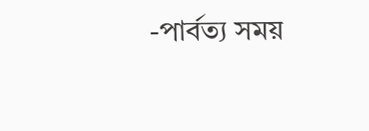-পার্বত্য সময়